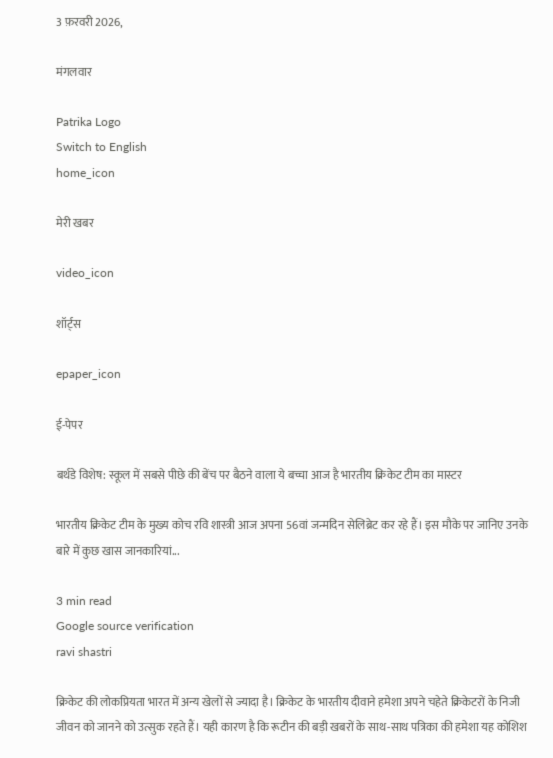3 फ़रवरी 2026,

मंगलवार

Patrika Logo
Switch to English
home_icon

मेरी खबर

video_icon

शॉर्ट्स

epaper_icon

ई-पेपर

बर्थडे विशेष: स्कूल में सबसे पीछे की बेंच पर बैठने वाला ये बच्चा आज है भारतीय क्रिकेट टीम का मास्टर

भारतीय क्रिकेट टीम के मुख्य कोच रवि शास्त्री आज अपना 56वां जन्मदिन सेलिब्रेट कर रहे हैं। इस मौके पर जानिए उनके बारे में कुछ खास जानकारियां...

3 min read
Google source verification
ravi shastri

क्रिकेट की लोकप्रियता भारत में अन्य खेलों से ज्यादा है। क्रिकेट के भारतीय दीवाने हमेशा अपने चहेते क्रिकेटरों के निजी जीवन को जानने को उत्सुक रहते हैं। यही कारण है कि रूटीन की बड़ी खबरों के साथ-साथ पत्रिका की हमेशा यह कोशिश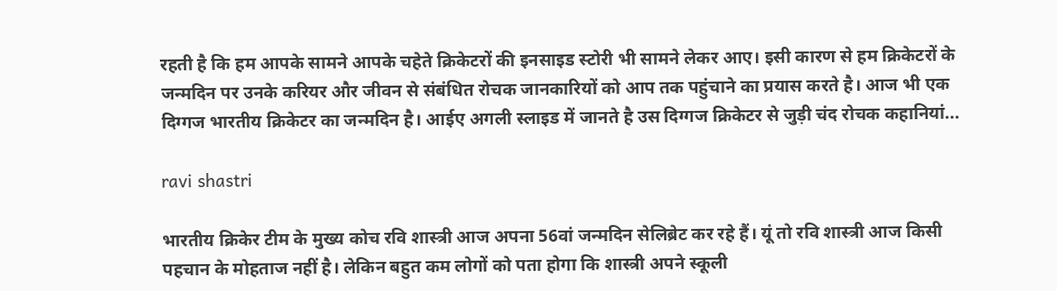रहती है कि हम आपके सामने आपके चहेते क्रिकेटरों की इनसाइड स्टोरी भी सामने लेकर आए। इसी कारण से हम क्रिकेटरों के जन्मदिन पर उनके करियर और जीवन से संबंधित रोचक जानकारियों को आप तक पहुंचाने का प्रयास करते है। आज भी एक दिग्गज भारतीय क्रिकेटर का जन्मदिन है। आईए अगली स्लाइड में जानते है उस दिग्गज क्रिकेटर से जुड़ी चंद रोचक कहानियां...

ravi shastri

भारतीय क्रिकेर टीम के मुख्य कोच रवि शास्त्री आज अपना 56वां जन्मदिन सेलिब्रेट कर रहे हैं। यूं तो रवि शास्त्री आज किसी पहचान के मोहताज नहीं है। लेकिन बहुत कम लोगों को पता होगा कि शास्त्री अपने स्कूली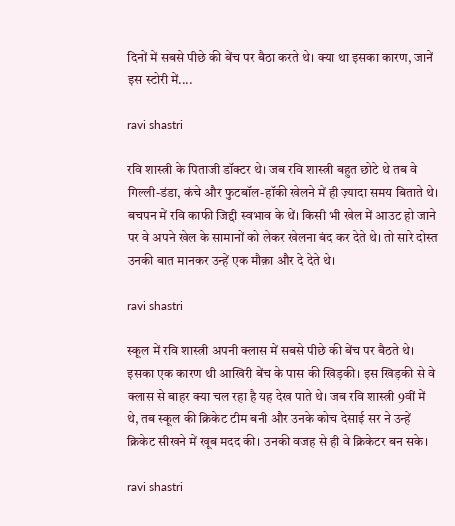दिनों में सबसे पीछे की बेंच पर बैठा करते थे। क्या था इसका कारण, जानें इस स्टोरी में....

ravi shastri

रवि शास्त्री के पिताजी डॉक्टर थे। जब रवि शास्त्री बहुत छोटे थे तब वे गिल्ली-डंडा, कंचे और फुटबॉल-हॉकी खेलने में ही ज़्यादा समय बिताते थे। बचपन में रवि काफी जिद्दी स्वभाव के थें। किसी भी खेल में आउट हो जाने पर वे अपने खेल के सामानों को लेकर खेलना बंद कर देते थे। तो सारे दोस्त उनकी बात मानकर उन्हें एक मौक़ा और दे देते थे।

ravi shastri

स्कूल में रवि शास्त्री अपनी क्लास में सबसे पीछे की बेंच पर बैठते थे। इसका एक कारण थी आखिरी बेंच के पास की खिड़की। इस खिड़की से वे क्लास से बाहर क्या चल रहा है यह देख पाते थे। जब रवि शास्त्री 9वीं में थे, तब स्कूल की क्रिकेट टीम बनी और उनके कोच देसाई सर ने उन्हें क्रिकेट सीखने में खूब मदद की। उनकी वजह से ही वे क्रिकेटर बन सके।

ravi shastri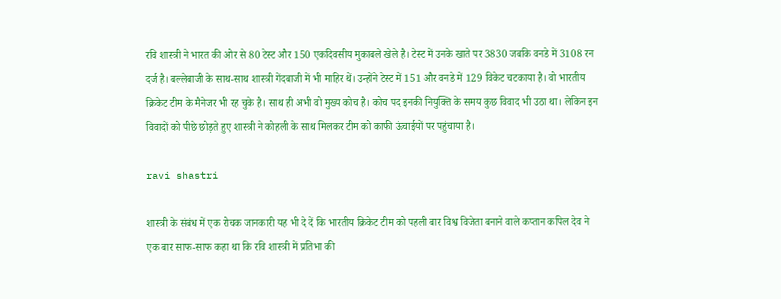रवि शास्त्री ने भारत की ओर से 80 टेस्ट और 150 एकदिवसीय मुकाबले खेले है। टेस्ट में उनके खाते पर 3830 जबकि वनडे में 3108 रन दर्ज है। बल्लेबाजी के साथ-साथ शास्त्री गेंदबाजी में भी माहिर थें। उन्होंने टेस्ट में 151 और वनडे में 129 विकेट चटकाया है। वो भारतीय क्रिकेट टीम के मैनेजर भी रह चुके है। साथ ही अभी वो मुख्य कोच है। कोच पद इनकी नियुक्ति के समय कुछ विवाद भी उठा था। लेकिन इन विवादों को पीछे छोड़ते हुए शास्त्री ने कोहली के साथ मिलकर टीम को काफी ऊंचाईयों पर पहुंचाया है।

ravi shastri

शास्त्री के संबंध में एक रोचक जानकारी यह भी दे दें कि भारतीय क्रिकेट टीम को पहली बार विश्व विजेता बनाने वाले कप्तान कपिल देव ने एक बार साफ-साफ कहा था कि रवि शास्त्री में प्रतिभा की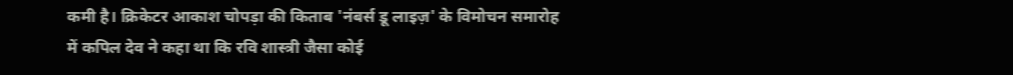कमी है। क्रिकेटर आकाश चोपड़ा की किताब 'नंबर्स डू लाइज़' के विमोचन समारोह में कपिल देव ने कहा था कि रवि शास्त्री जैसा कोई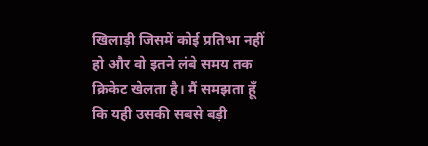खिलाड़ी जिसमें कोई प्रतिभा नहीं हो और वो इतने लंबे समय तक क्रिकेट खेलता है। मैं समझता हूँ कि यही उसकी सबसे बड़ी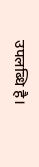उपलब्धि है।